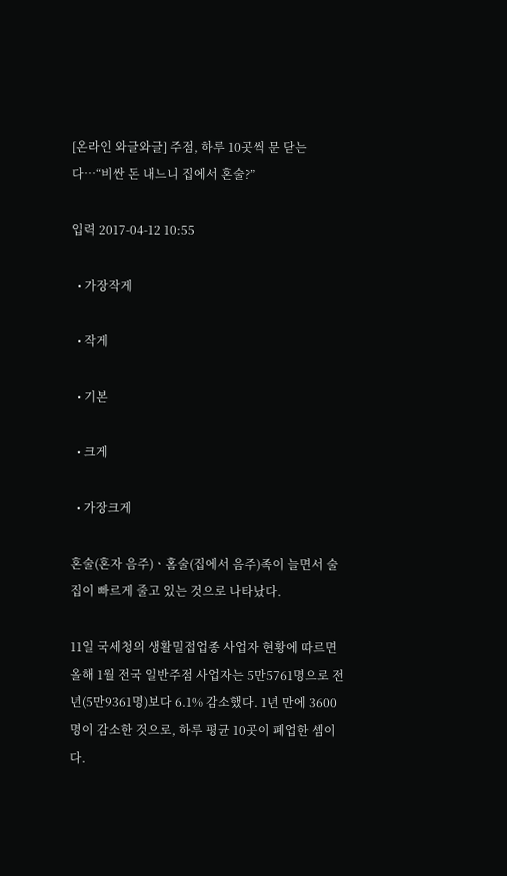[온라인 와글와글] 주점, 하루 10곳씩 문 닫는다…“비싼 돈 내느니 집에서 혼술?”

입력 2017-04-12 10:55

  • 가장작게

  • 작게

  • 기본

  • 크게

  • 가장크게

혼술(혼자 음주)ㆍ홈술(집에서 음주)족이 늘면서 술집이 빠르게 줄고 있는 것으로 나타났다.

11일 국세청의 생활밀접업종 사업자 현황에 따르면 올해 1월 전국 일반주점 사업자는 5만5761명으로 전년(5만9361명)보다 6.1% 감소했다. 1년 만에 3600명이 감소한 것으로, 하루 평균 10곳이 폐업한 셈이다.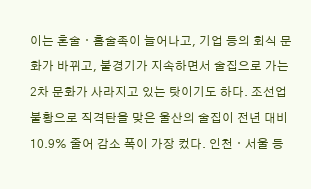이는 혼술ㆍ홈술족이 늘어나고, 기업 등의 회식 문화가 바뀌고, 불경기가 지속하면서 술집으로 가는 2차 문화가 사라지고 있는 탓이기도 하다. 조선업 불황으로 직격탄을 맞은 울산의 술집이 전년 대비 10.9% 줄어 감소 폭이 가장 컸다. 인천ㆍ서울 등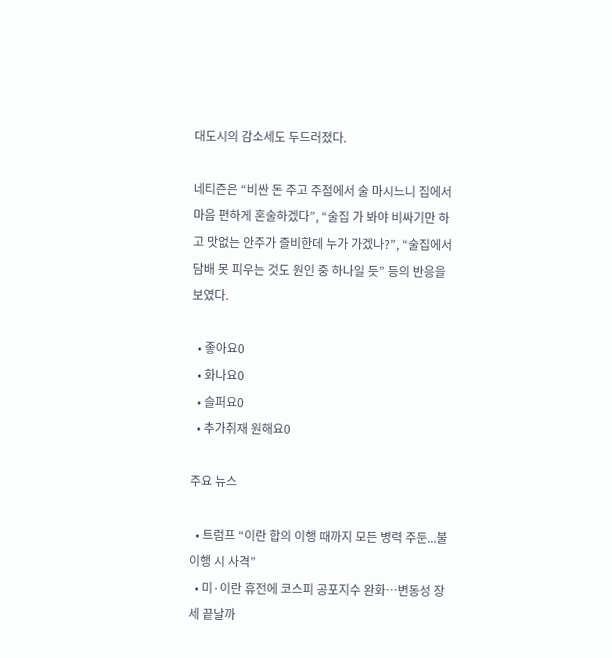대도시의 감소세도 두드러졌다.

네티즌은 “비싼 돈 주고 주점에서 술 마시느니 집에서 마음 편하게 혼술하겠다”, “술집 가 봐야 비싸기만 하고 맛없는 안주가 즐비한데 누가 가겠나?”, “술집에서 담배 못 피우는 것도 원인 중 하나일 듯” 등의 반응을 보였다.

  • 좋아요0
  • 화나요0
  • 슬퍼요0
  • 추가취재 원해요0

주요 뉴스

  • 트럼프 “이란 합의 이행 때까지 모든 병력 주둔...불이행 시 사격”
  • 미·이란 휴전에 코스피 공포지수 완화…변동성 장세 끝날까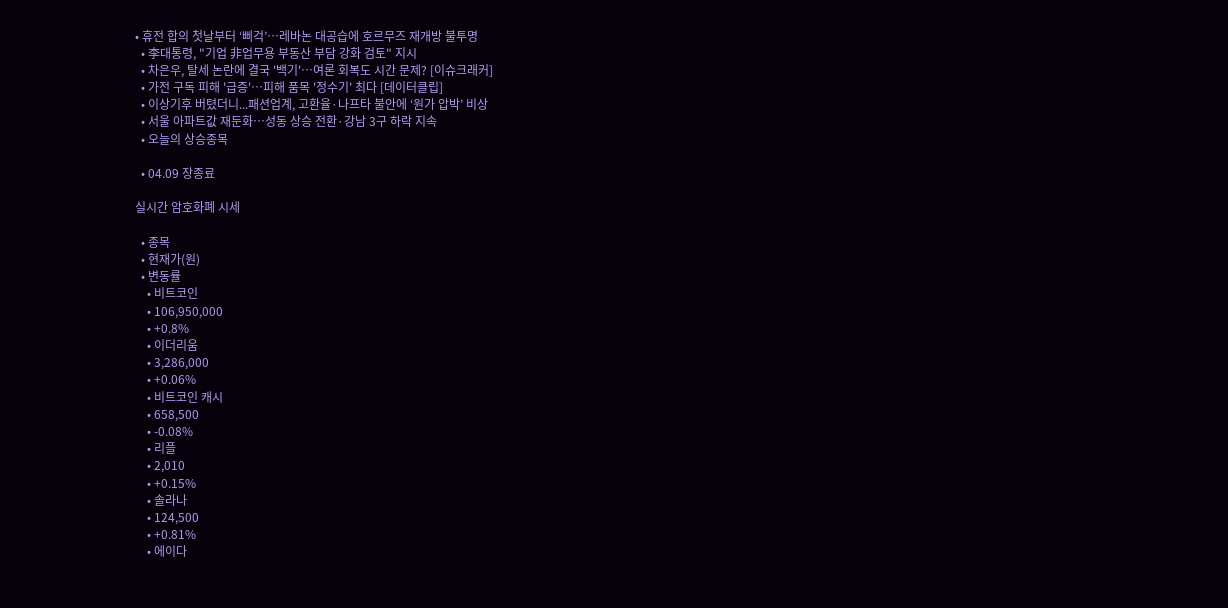• 휴전 합의 첫날부터 ‘삐걱’…레바논 대공습에 호르무즈 재개방 불투명
  • 李대통령, "기업 非업무용 부동산 부담 강화 검토" 지시
  • 차은우, 탈세 논란에 결국 '백기'⋯여론 회복도 시간 문제? [이슈크래커]
  • 가전 구독 피해 '급증'…피해 품목 '정수기' 최다 [데이터클립]
  • 이상기후 버텼더니...패션업계, 고환율·나프타 불안에 ‘원가 압박’ 비상
  • 서울 아파트값 재둔화⋯성동 상승 전환·강남 3구 하락 지속
  • 오늘의 상승종목

  • 04.09 장종료

실시간 암호화폐 시세

  • 종목
  • 현재가(원)
  • 변동률
    • 비트코인
    • 106,950,000
    • +0.8%
    • 이더리움
    • 3,286,000
    • +0.06%
    • 비트코인 캐시
    • 658,500
    • -0.08%
    • 리플
    • 2,010
    • +0.15%
    • 솔라나
    • 124,500
    • +0.81%
    • 에이다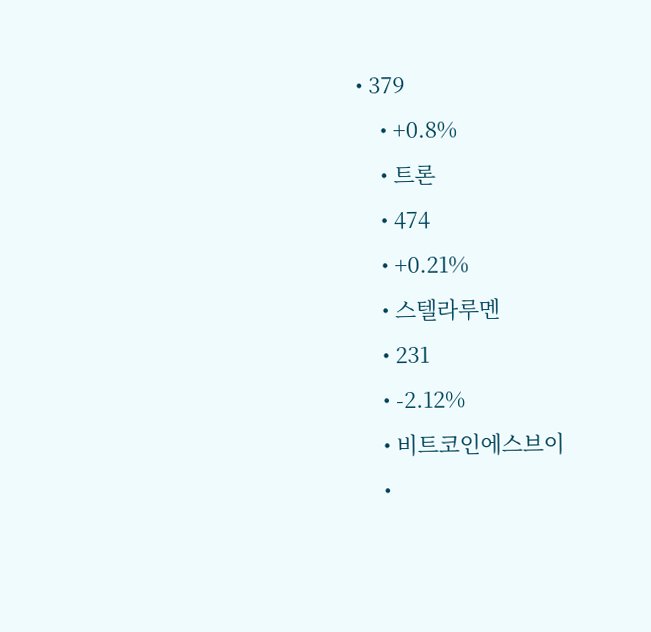• 379
    • +0.8%
    • 트론
    • 474
    • +0.21%
    • 스텔라루멘
    • 231
    • -2.12%
    • 비트코인에스브이
    •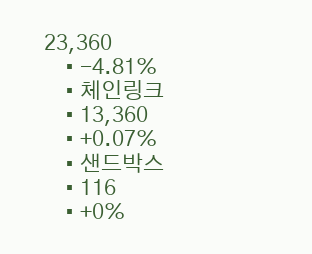23,360
    • -4.81%
    • 체인링크
    • 13,360
    • +0.07%
    • 샌드박스
    • 116
    • +0%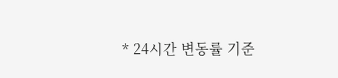* 24시간 변동률 기준